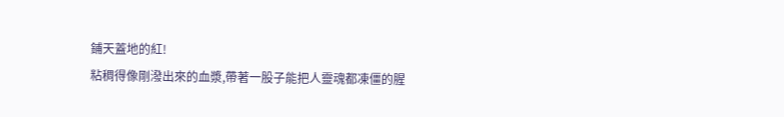鋪天蓋地的紅!
粘稠得像剛潑出來的血漿,帶著一股子能把人靈魂都凍僵的腥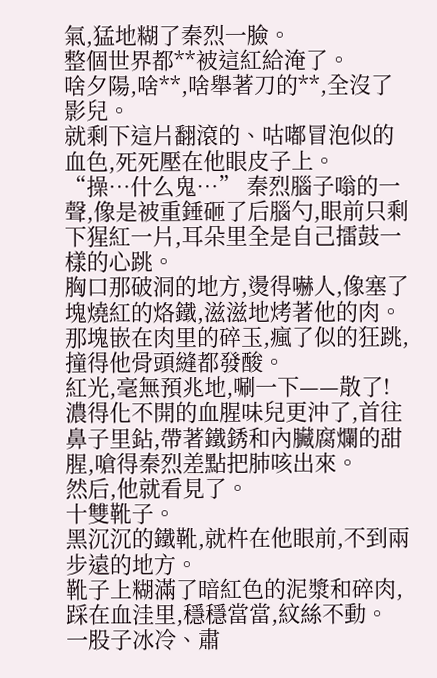氣,猛地糊了秦烈一臉。
整個世界都**被這紅給淹了。
啥夕陽,啥**,啥舉著刀的**,全沒了影兒。
就剩下這片翻滾的、咕嘟冒泡似的血色,死死壓在他眼皮子上。
“操…什么鬼…” 秦烈腦子嗡的一聲,像是被重錘砸了后腦勺,眼前只剩下猩紅一片,耳朵里全是自己擂鼓一樣的心跳。
胸口那破洞的地方,燙得嚇人,像塞了塊燒紅的烙鐵,滋滋地烤著他的肉。
那塊嵌在肉里的碎玉,瘋了似的狂跳,撞得他骨頭縫都發酸。
紅光,毫無預兆地,唰一下——散了!
濃得化不開的血腥味兒更沖了,首往鼻子里鉆,帶著鐵銹和內臟腐爛的甜腥,嗆得秦烈差點把肺咳出來。
然后,他就看見了。
十雙靴子。
黑沉沉的鐵靴,就杵在他眼前,不到兩步遠的地方。
靴子上糊滿了暗紅色的泥漿和碎肉,踩在血洼里,穩穩當當,紋絲不動。
一股子冰冷、肅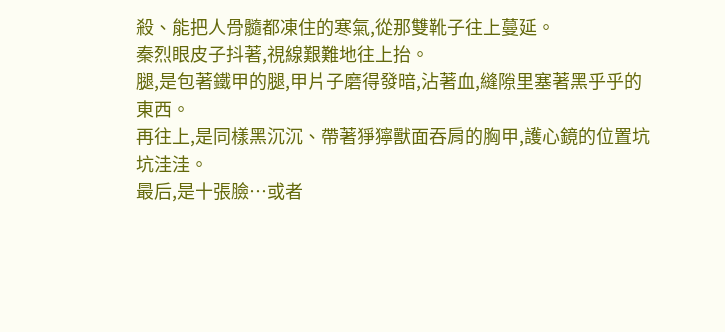殺、能把人骨髓都凍住的寒氣,從那雙靴子往上蔓延。
秦烈眼皮子抖著,視線艱難地往上抬。
腿,是包著鐵甲的腿,甲片子磨得發暗,沾著血,縫隙里塞著黑乎乎的東西。
再往上,是同樣黑沉沉、帶著猙獰獸面吞肩的胸甲,護心鏡的位置坑坑洼洼。
最后,是十張臉…或者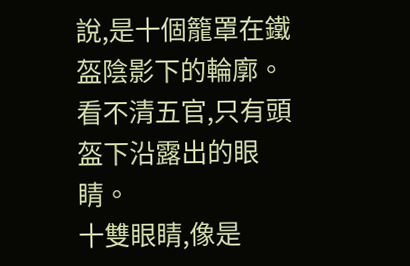說,是十個籠罩在鐵盔陰影下的輪廓。
看不清五官,只有頭盔下沿露出的眼睛。
十雙眼睛,像是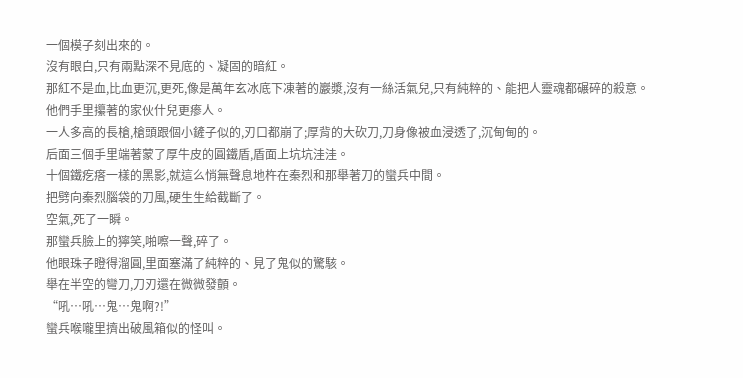一個模子刻出來的。
沒有眼白,只有兩點深不見底的、凝固的暗紅。
那紅不是血,比血更沉,更死,像是萬年玄冰底下凍著的巖漿,沒有一絲活氣兒,只有純粹的、能把人靈魂都碾碎的殺意。
他們手里攥著的家伙什兒更瘆人。
一人多高的長槍,槍頭跟個小鏟子似的,刃口都崩了;厚背的大砍刀,刀身像被血浸透了,沉甸甸的。
后面三個手里端著蒙了厚牛皮的圓鐵盾,盾面上坑坑洼洼。
十個鐵疙瘩一樣的黑影,就這么悄無聲息地杵在秦烈和那舉著刀的蠻兵中間。
把劈向秦烈腦袋的刀風,硬生生給截斷了。
空氣,死了一瞬。
那蠻兵臉上的獰笑,啪嚓一聲,碎了。
他眼珠子瞪得溜圓,里面塞滿了純粹的、見了鬼似的驚駭。
舉在半空的彎刀,刀刃還在微微發顫。
“吼…吼…鬼…鬼啊?!”
蠻兵喉嚨里擠出破風箱似的怪叫。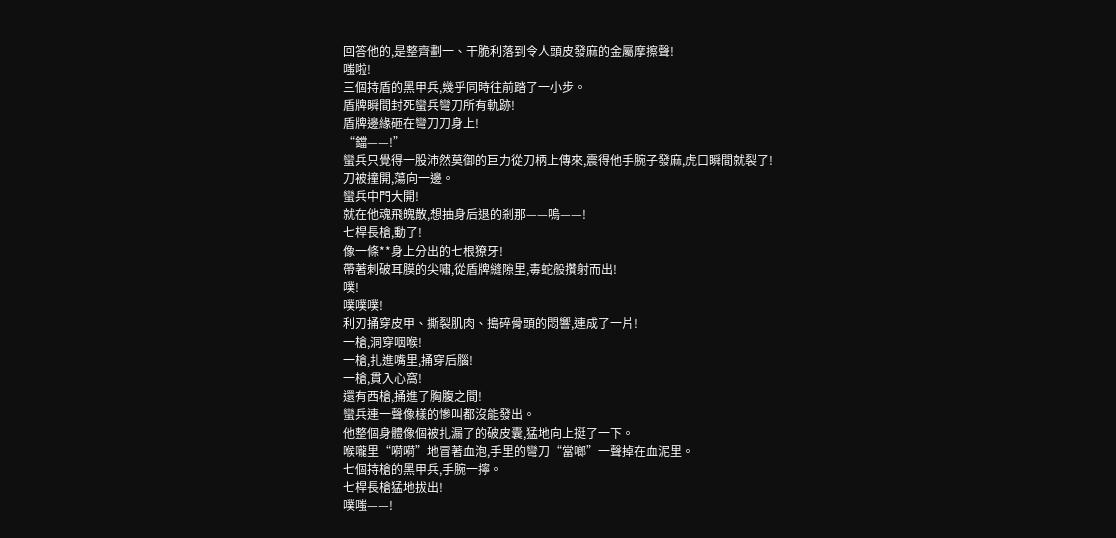回答他的,是整齊劃一、干脆利落到令人頭皮發麻的金屬摩擦聲!
嗤啦!
三個持盾的黑甲兵,幾乎同時往前踏了一小步。
盾牌瞬間封死蠻兵彎刀所有軌跡!
盾牌邊緣砸在彎刀刀身上!
“鐺——!”
蠻兵只覺得一股沛然莫御的巨力從刀柄上傳來,震得他手腕子發麻,虎口瞬間就裂了!
刀被撞開,蕩向一邊。
蠻兵中門大開!
就在他魂飛魄散,想抽身后退的剎那——嗚——!
七桿長槍,動了!
像一條**身上分出的七根獠牙!
帶著刺破耳膜的尖嘯,從盾牌縫隙里,毒蛇般攢射而出!
噗!
噗噗噗!
利刃捅穿皮甲、撕裂肌肉、搗碎骨頭的悶響,連成了一片!
一槍,洞穿咽喉!
一槍,扎進嘴里,捅穿后腦!
一槍,貫入心窩!
還有西槍,捅進了胸腹之間!
蠻兵連一聲像樣的慘叫都沒能發出。
他整個身體像個被扎漏了的破皮囊,猛地向上挺了一下。
喉嚨里“嗬嗬”地冒著血泡,手里的彎刀“當啷”一聲掉在血泥里。
七個持槍的黑甲兵,手腕一擰。
七桿長槍猛地拔出!
噗嗤——!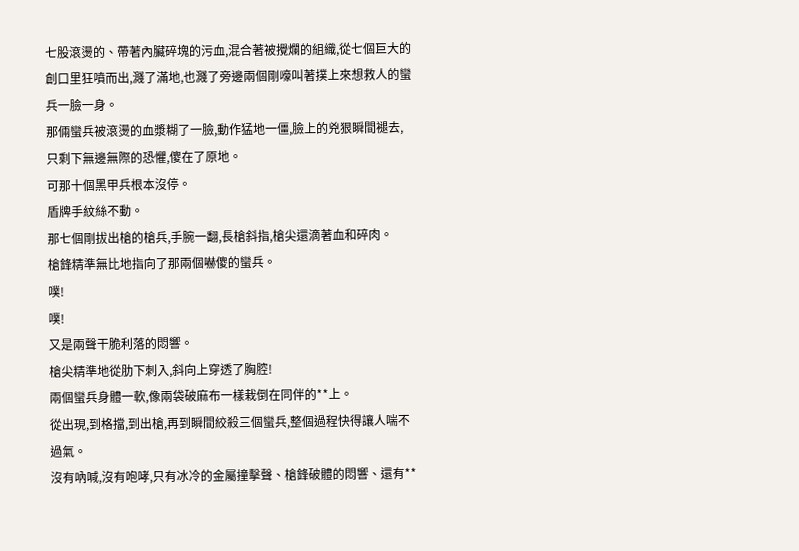七股滾燙的、帶著內臟碎塊的污血,混合著被攪爛的組織,從七個巨大的創口里狂噴而出,濺了滿地,也濺了旁邊兩個剛嚎叫著撲上來想救人的蠻兵一臉一身。
那倆蠻兵被滾燙的血漿糊了一臉,動作猛地一僵,臉上的兇狠瞬間褪去,只剩下無邊無際的恐懼,傻在了原地。
可那十個黑甲兵根本沒停。
盾牌手紋絲不動。
那七個剛拔出槍的槍兵,手腕一翻,長槍斜指,槍尖還滴著血和碎肉。
槍鋒精準無比地指向了那兩個嚇傻的蠻兵。
噗!
噗!
又是兩聲干脆利落的悶響。
槍尖精準地從肋下刺入,斜向上穿透了胸腔!
兩個蠻兵身體一軟,像兩袋破麻布一樣栽倒在同伴的**上。
從出現,到格擋,到出槍,再到瞬間絞殺三個蠻兵,整個過程快得讓人喘不過氣。
沒有吶喊,沒有咆哮,只有冰冷的金屬撞擊聲、槍鋒破體的悶響、還有**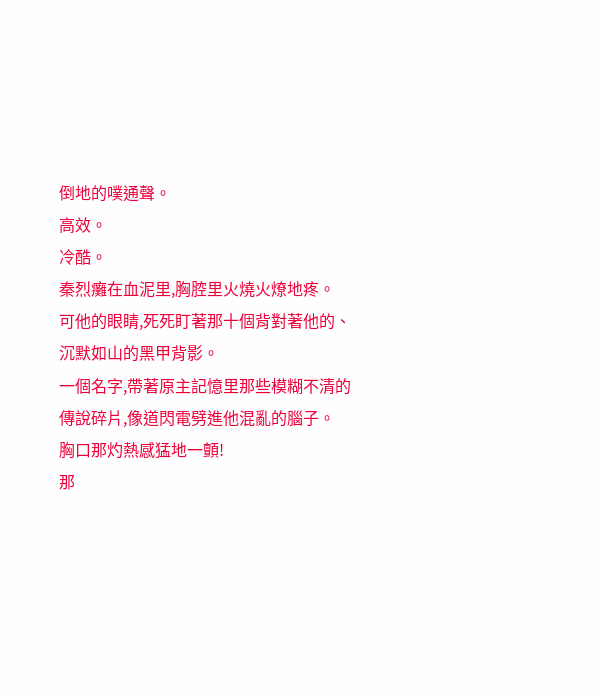倒地的噗通聲。
高效。
冷酷。
秦烈癱在血泥里,胸腔里火燒火燎地疼。
可他的眼睛,死死盯著那十個背對著他的、沉默如山的黑甲背影。
一個名字,帶著原主記憶里那些模糊不清的傳說碎片,像道閃電劈進他混亂的腦子。
胸口那灼熱感猛地一顫!
那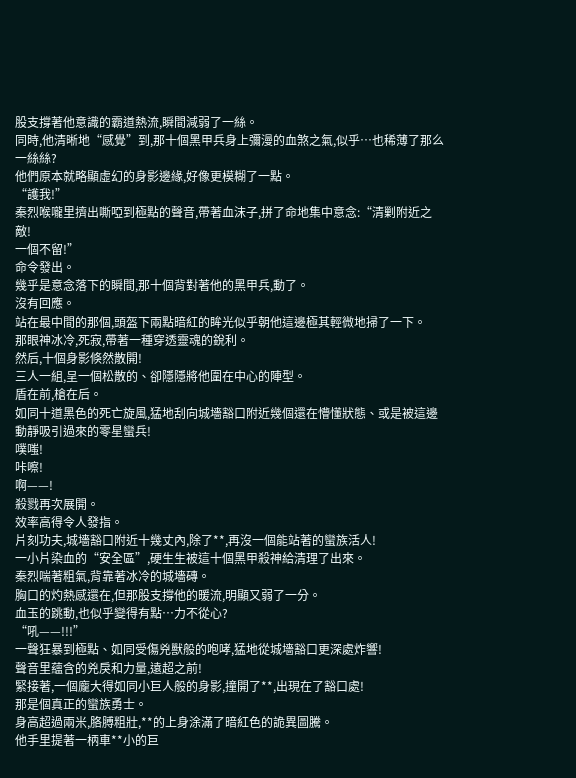股支撐著他意識的霸道熱流,瞬間減弱了一絲。
同時,他清晰地“感覺”到,那十個黑甲兵身上彌漫的血煞之氣,似乎…也稀薄了那么一絲絲?
他們原本就略顯虛幻的身影邊緣,好像更模糊了一點。
“護我!”
秦烈喉嚨里擠出嘶啞到極點的聲音,帶著血沫子,拼了命地集中意念:“清剿附近之敵!
一個不留!”
命令發出。
幾乎是意念落下的瞬間,那十個背對著他的黑甲兵,動了。
沒有回應。
站在最中間的那個,頭盔下兩點暗紅的眸光似乎朝他這邊極其輕微地掃了一下。
那眼神冰冷,死寂,帶著一種穿透靈魂的銳利。
然后,十個身影倏然散開!
三人一組,呈一個松散的、卻隱隱將他圍在中心的陣型。
盾在前,槍在后。
如同十道黑色的死亡旋風,猛地刮向城墻豁口附近幾個還在懵懂狀態、或是被這邊動靜吸引過來的零星蠻兵!
噗嗤!
咔嚓!
啊——!
殺戮再次展開。
效率高得令人發指。
片刻功夫,城墻豁口附近十幾丈內,除了**,再沒一個能站著的蠻族活人!
一小片染血的“安全區”,硬生生被這十個黑甲殺神給清理了出來。
秦烈喘著粗氣,背靠著冰冷的城墻磚。
胸口的灼熱感還在,但那股支撐他的暖流,明顯又弱了一分。
血玉的跳動,也似乎變得有點…力不從心?
“吼——!!!”
一聲狂暴到極點、如同受傷兇獸般的咆哮,猛地從城墻豁口更深處炸響!
聲音里蘊含的兇戾和力量,遠超之前!
緊接著,一個龐大得如同小巨人般的身影,撞開了**,出現在了豁口處!
那是個真正的蠻族勇士。
身高超過兩米,胳膊粗壯,**的上身涂滿了暗紅色的詭異圖騰。
他手里提著一柄車**小的巨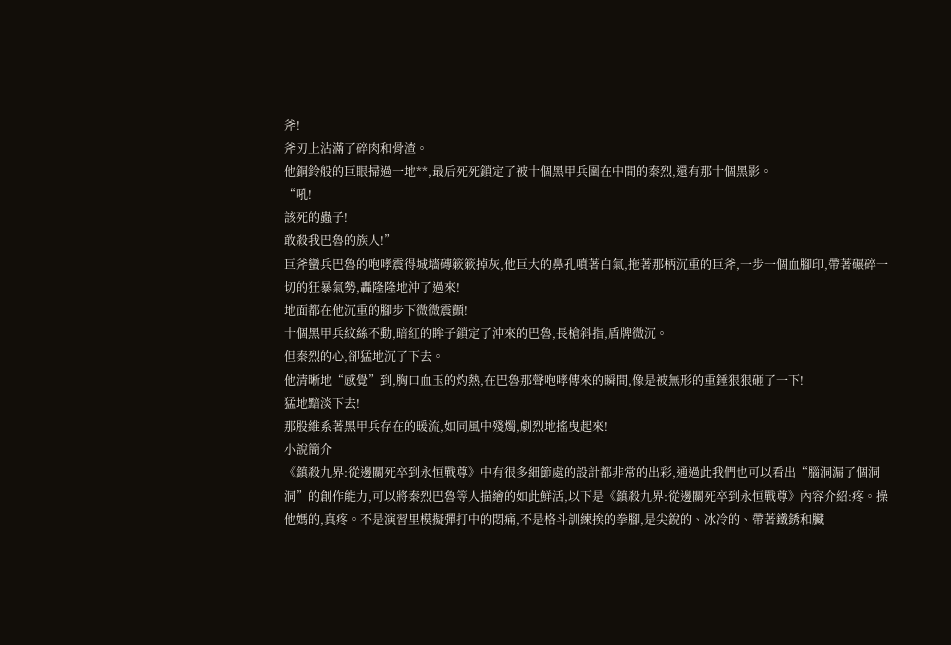斧!
斧刃上沾滿了碎肉和骨渣。
他銅鈴般的巨眼掃過一地**,最后死死鎖定了被十個黑甲兵圍在中間的秦烈,還有那十個黑影。
“吼!
該死的蟲子!
敢殺我巴魯的族人!”
巨斧蠻兵巴魯的咆哮震得城墻磚簌簌掉灰,他巨大的鼻孔噴著白氣,拖著那柄沉重的巨斧,一步一個血腳印,帶著碾碎一切的狂暴氣勢,轟隆隆地沖了過來!
地面都在他沉重的腳步下微微震顫!
十個黑甲兵紋絲不動,暗紅的眸子鎖定了沖來的巴魯,長槍斜指,盾牌微沉。
但秦烈的心,卻猛地沉了下去。
他清晰地“感覺”到,胸口血玉的灼熱,在巴魯那聲咆哮傳來的瞬間,像是被無形的重錘狠狠砸了一下!
猛地黯淡下去!
那股維系著黑甲兵存在的暖流,如同風中殘燭,劇烈地搖曳起來!
小說簡介
《鎮殺九界:從邊關死卒到永恒戰尊》中有很多細節處的設計都非常的出彩,通過此我們也可以看出“腦洞漏了個洞洞”的創作能力,可以將秦烈巴魯等人描繪的如此鮮活,以下是《鎮殺九界:從邊關死卒到永恒戰尊》內容介紹:疼。操他媽的,真疼。不是演習里模擬彈打中的悶痛,不是格斗訓練挨的拳腳,是尖銳的、冰冷的、帶著鐵銹和臟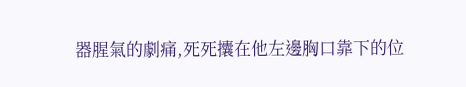器腥氣的劇痛,死死攮在他左邊胸口靠下的位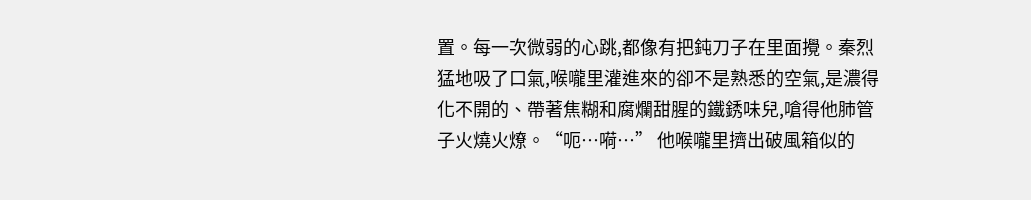置。每一次微弱的心跳,都像有把鈍刀子在里面攪。秦烈猛地吸了口氣,喉嚨里灌進來的卻不是熟悉的空氣,是濃得化不開的、帶著焦糊和腐爛甜腥的鐵銹味兒,嗆得他肺管子火燒火燎。“呃…嗬…” 他喉嚨里擠出破風箱似的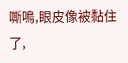嘶鳴,眼皮像被黏住了,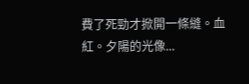費了死勁才掀開一條縫。血紅。夕陽的光像...